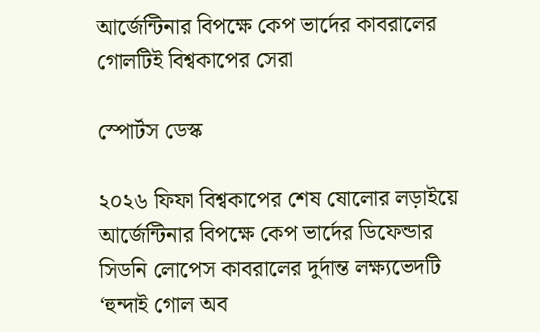আর্জেন্টিনার বিপক্ষে কেপ ভার্দের কাবরালের গোলটিই বিশ্বকাপের সেরা

স্পোর্টস ডেস্ক

২০২৬ ফিফা বিশ্বকাপের শেষ ষোলোর লড়াইয়ে আর্জেন্টিনার বিপক্ষে কেপ ভার্দের ডিফেন্ডার সিডনি লোপেস কাবরালের দুর্দান্ত লক্ষ্যভেদটি ‘হুন্দাই গোল অব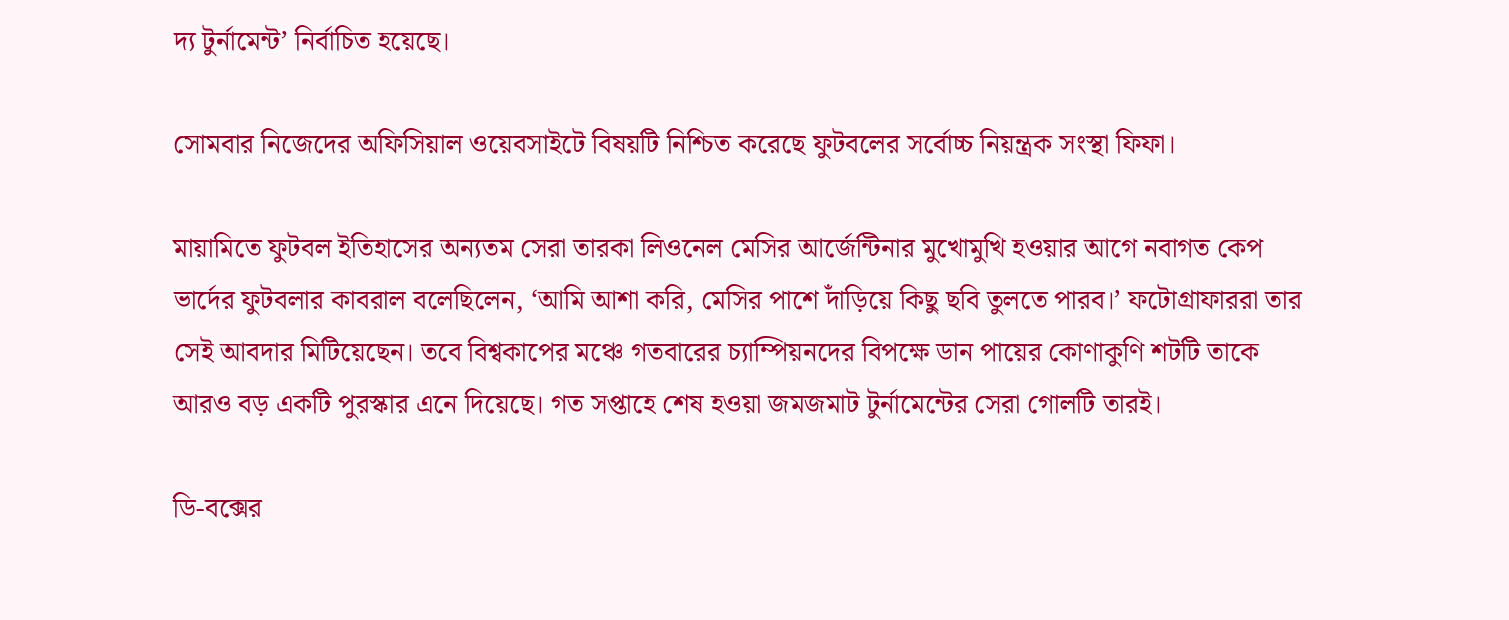দ্য টুর্নামেন্ট’ নির্বাচিত হয়েছে।

সোমবার নিজেদের অফিসিয়াল ওয়েবসাইটে বিষয়টি নিশ্চিত করেছে ফুটবলের সর্বোচ্চ নিয়ন্ত্রক সংস্থা ফিফা।

মায়ামিতে ফুটবল ইতিহাসের অন্যতম সেরা তারকা লিওনেল মেসির আর্জেন্টিনার মুখোমুখি হওয়ার আগে নবাগত কেপ ভার্দের ফুটবলার কাবরাল বলেছিলেন, ‘আমি আশা করি, মেসির পাশে দাঁড়িয়ে কিছু ছবি তুলতে পারব।’ ফটোগ্রাফাররা তার সেই আবদার মিটিয়েছেন। তবে বিশ্বকাপের মঞ্চে গতবারের চ্যাম্পিয়নদের বিপক্ষে ডান পায়ের কোণাকুণি শটটি তাকে আরও বড় একটি পুরস্কার এনে দিয়েছে। গত সপ্তাহে শেষ হওয়া জমজমাট টুর্নামেন্টের সেরা গোলটি তারই।

ডি-বক্সের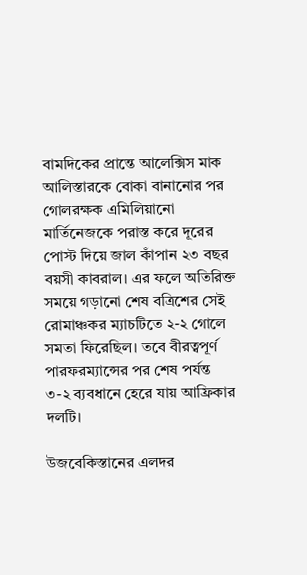বামদিকের প্রান্তে আলেক্সিস মাক আলিস্তারকে বোকা বানানোর পর গোলরক্ষক এমিলিয়ানো মার্তিনেজকে পরাস্ত করে দূরের পোস্ট দিয়ে জাল কাঁপান ২৩ বছর বয়সী কাবরাল। এর ফলে অতিরিক্ত সময়ে গড়ানো শেষ বত্রিশের সেই রোমাঞ্চকর ম্যাচটিতে ২-২ গোলে সমতা ফিরেছিল। তবে বীরত্বপূর্ণ পারফরম্যান্সের পর শেষ পর্যন্ত ৩-২ ব্যবধানে হেরে যায় আফ্রিকার দলটি।

উজবেকিস্তানের এলদর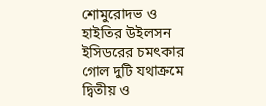শোমুরোদভ ও হাইতির উইলসন ইসিডরের চমৎকার গোল দুটি যথাক্রমে দ্বিতীয় ও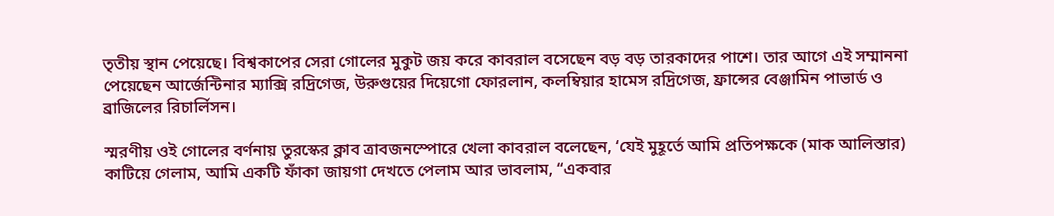তৃতীয় স্থান পেয়েছে। বিশ্বকাপের সেরা গোলের মুকুট জয় করে কাবরাল বসেছেন বড় বড় তারকাদের পাশে। তার আগে এই সম্মাননা পেয়েছেন আর্জেন্টিনার ম্যাক্সি রদ্রিগেজ, উরুগুয়ের দিয়েগো ফোরলান, কলম্বিয়ার হামেস রদ্রিগেজ, ফ্রান্সের বেঞ্জামিন পাভার্ড ও ব্রাজিলের রিচার্লিসন।

স্মরণীয় ওই গোলের বর্ণনায় তুরস্কের ক্লাব ত্রাবজনস্পোরে খেলা কাবরাল বলেছেন, ‘যেই মুহূর্তে আমি প্রতিপক্ষকে (মাক আলিস্তার) কাটিয়ে গেলাম, আমি একটি ফাঁকা জায়গা দেখতে পেলাম আর ভাবলাম, “একবার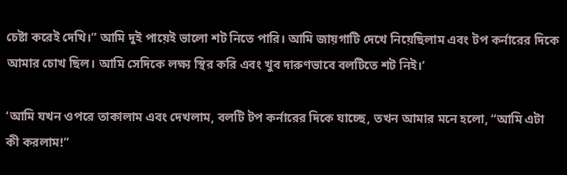চেষ্টা করেই দেখি।” আমি দুই পায়েই ভালো শট নিতে পারি। আমি জায়গাটি দেখে নিয়েছিলাম এবং টপ কর্নারের দিকে আমার চোখ ছিল। আমি সেদিকে লক্ষ্য স্থির করি এবং খুব দারুণভাবে বলটিতে শট নিই।’

‘আমি যখন ওপরে তাকালাম এবং দেখলাম, বলটি টপ কর্নারের দিকে যাচ্ছে, তখন আমার মনে হলো, “আমি এটা কী করলাম!”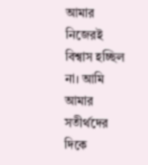আমার নিজেরই বিশ্বাস হচ্ছিল না। আমি আমার সতীর্থদের দিকে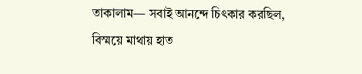তাকালাম— সবাই আনন্দে চিৎকার করছিল, বিস্ময়ে মাথায় হাত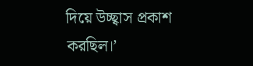দিয়ে উচ্ছ্বাস প্রকাশ করছিল।’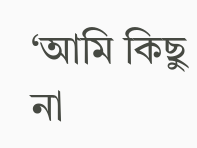‘আমি কিছু না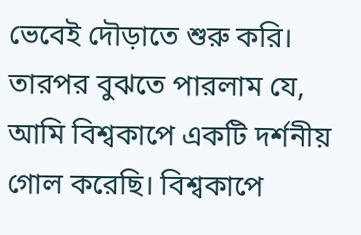ভেবেই দৌড়াতে শুরু করি। তারপর বুঝতে পারলাম যে, আমি বিশ্বকাপে একটি দর্শনীয় গোল করেছি। বিশ্বকাপে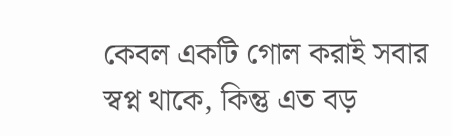কেবল একটি গোল করাই সবার স্বপ্ন থাকে, কিন্তু এত বড়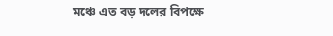মঞ্চে এত বড় দলের বিপক্ষে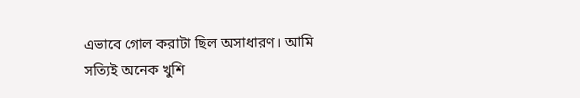এভাবে গোল করাটা ছিল অসাধারণ। আমি সত্যিই অনেক খুশি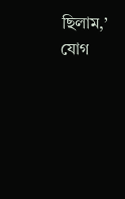ছিলাম,’ যোগ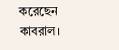করেছেন কাবরাল।